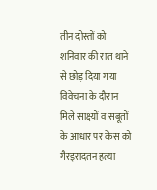तीन दोस्तों को शनिवार की रात थाने से छोड़ दिया गया
विवेचना के दौरान मिले साक्ष्यों व सबूतों के आधार पर केस को गैरइरादतन हत्या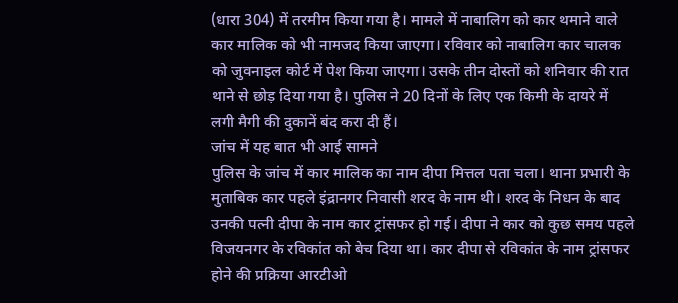(धारा 304) में तरमीम किया गया है। मामले में नाबालिग को कार थमाने वाले कार मालिक को भी नामजद किया जाएगा। रविवार को नाबालिग कार चालक को जुवनाइल कोर्ट में पेश किया जाएगा। उसके तीन दोस्तों को शनिवार की रात थाने से छोड़ दिया गया है। पुलिस ने 20 दिनों के लिए एक किमी के दायरे में लगी मैगी की दुकानें बंद करा दी हैं।
जांच में यह बात भी आई सामने
पुलिस के जांच में कार मालिक का नाम दीपा मित्तल पता चला। थाना प्रभारी के मुताबिक कार पहले इंद्रानगर निवासी शरद के नाम थी। शरद के निधन के बाद उनकी पत्नी दीपा के नाम कार ट्रांसफर हो गई। दीपा ने कार को कुछ समय पहले विजयनगर के रविकांत को बेच दिया था। कार दीपा से रविकांत के नाम ट्रांसफर होने की प्रक्रिया आरटीओ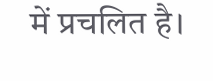में प्रचलित है।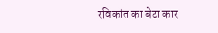रविकांत का बेटा कार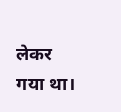लेकर गया था।